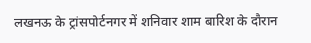लखनऊ के ट्रांसपोर्टनगर में शनिवार शाम बारिश के दौरान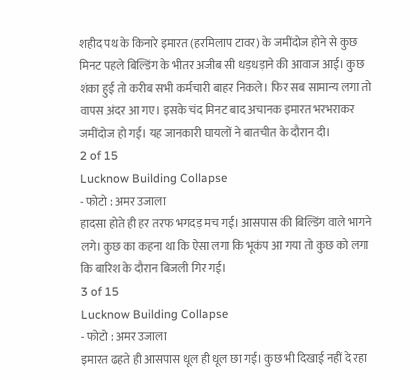शहीद पथ के किनारे इमारत (हरमिलाप टावर) के जमींदोज होने से कुछ मिनट पहले बिल्डिंग के भीतर अजीब सी धड़धड़ाने की आवाज आई। कुछ शंका हुई तो करीब सभी कर्मचारी बाहर निकले। फिर सब सामान्य लगा तो वापस अंदर आ गए। इसके चंद मिनट बाद अचानक इमारत भरभराकर जमींदोज हो गई। यह जानकारी घायलों ने बातचीत के दौरान दी।
2 of 15
Lucknow Building Collapse
- फोटो : अमर उजाला
हादसा होते ही हर तरफ भगदड़ मच गई। आसपास की बिल्डिंग वाले भागने लगे। कुछ का कहना था कि ऐसा लगा कि भूकंप आ गया तो कुछ को लगा कि बारिश के दौरान बिजली गिर गई।
3 of 15
Lucknow Building Collapse
- फोटो : अमर उजाला
इमारत ढहते ही आसपास धूल ही धूल छा गई। कुछ भी दिखाई नहीं दे रहा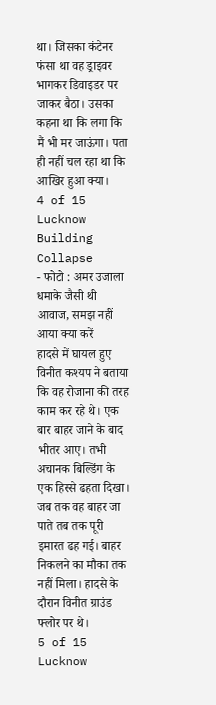था। जिसका कंटेनर फंसा था वह ड्राइवर भागकर डिवाइडर पर जाकर बैठा। उसका कहना था कि लगा कि मैं भी मर जाऊंगा। पता ही नहीं चल रहा था कि आखिर हुआ क्या।
4 of 15
Lucknow Building Collapse
- फोटो : अमर उजाला
धमाके जैसी थी आवाज, समझ नहीं आया क्या करें
हादसे में घायल हुए विनीत कश्यप ने बताया कि वह रोजाना की तरह काम कर रहे थे। एक बार बाहर जाने के बाद भीतर आए। तभी अचानक बिल्डिंग के एक हिस्से ढहता दिखा। जब तक वह बाहर जा पाते तब तक पूरी इमारत ढह गई। बाहर निकलने का मौका तक नहीं मिला। हादसे के दौरान विनीत ग्राउंड फ्लोर पर थे।
5 of 15
Lucknow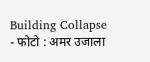Building Collapse
- फोटो : अमर उजाला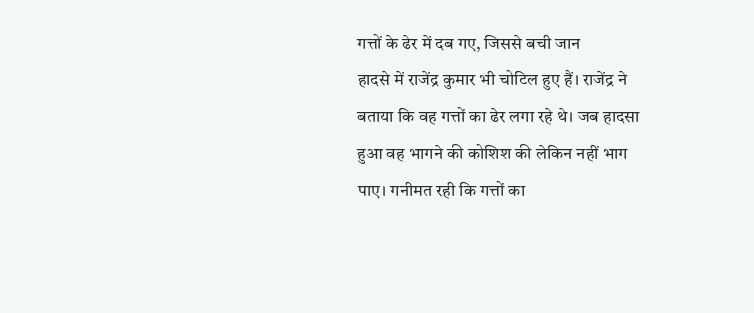गत्तों के ढेर में दब गए, जिससे बची जान
हादसे में राजेंद्र कुमार भी चोटिल हुए हैं। राजेंद्र ने बताया कि वह गत्तों का ढेर लगा रहे थे। जब हादसा हुआ वह भागने की कोशिश की लेकिन नहीं भाग पाए। गनीमत रही कि गत्तों का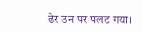ढेर उन पर पलट गया।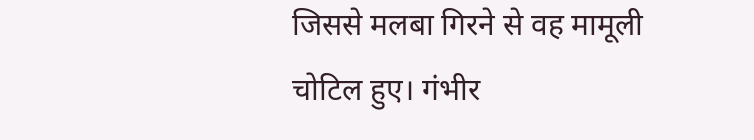जिससे मलबा गिरने से वह मामूली चोटिल हुए। गंभीर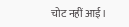चोट नहीं आई।